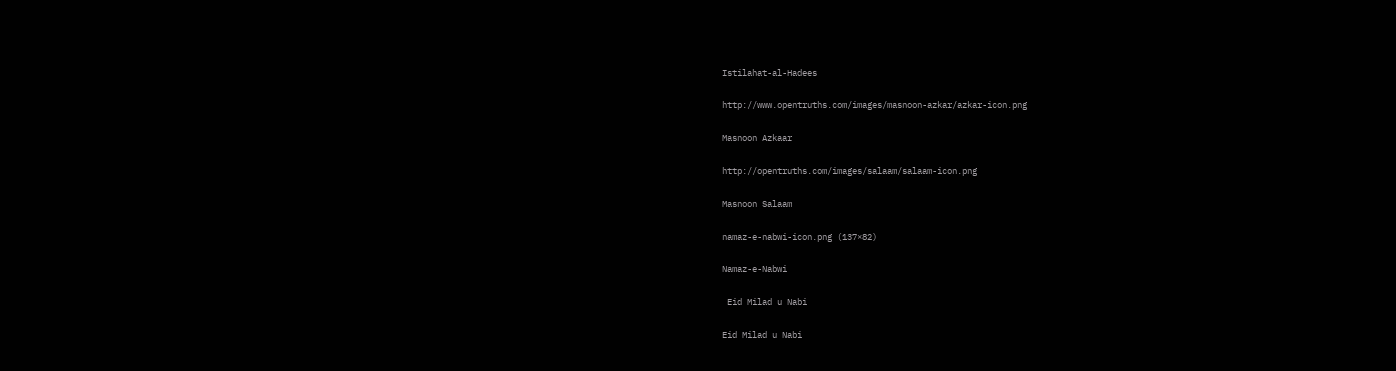Istilahat-al-Hadees

http://www.opentruths.com/images/masnoon-azkar/azkar-icon.png

Masnoon Azkaar

http://opentruths.com/images/salaam/salaam-icon.png

Masnoon Salaam

namaz-e-nabwi-icon.png (137×82)

Namaz-e-Nabwi

 Eid Milad u Nabi

Eid Milad u Nabi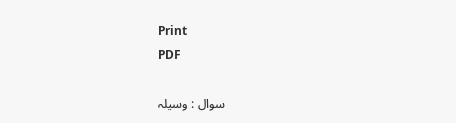Print
PDF

سوال : وسیلہ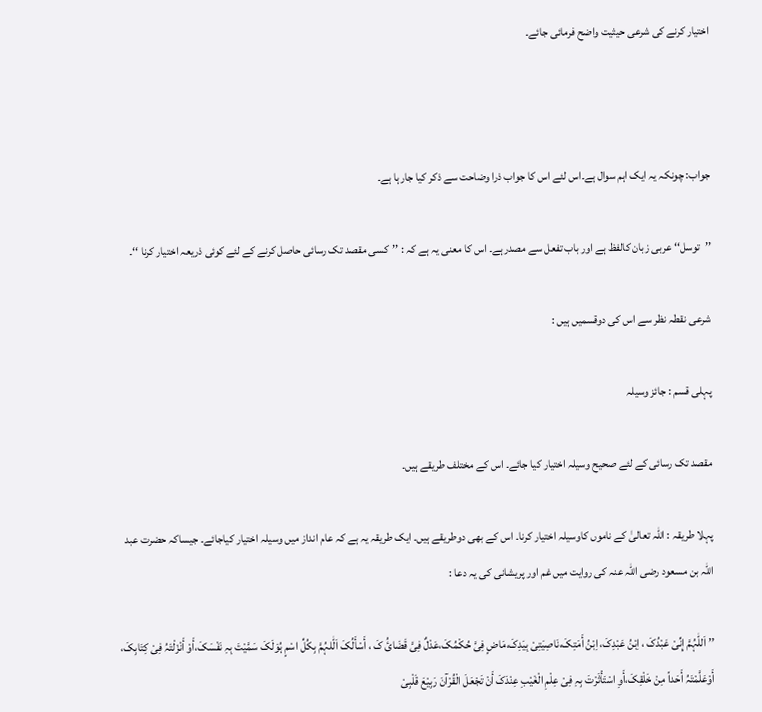اختیار کرنے کی شرعی حیثیت واضح فرمائی جائے۔



جواب: چونکہ یہ ایک اہم سوال ہے۔اس لئے اس کا جواب ذرا وضاحت سے ذکر کیا جارہا ہے۔

’’توسل‘‘ عربی زبان کالفظ ہے اور باب تفعل سے مصدرہے۔ اس کا معنی یہ ہے کہ : ’’کسی مقصد تک رسائی حاصل کرنے کے لئے کوئی ذریعہ اختیار کرنا ‘‘۔

شرعی نقطہ نظر سے اس کی دوقسمیں ہیں :

پہلی قسم : جائز وسیلہ

مقصد تک رسائی کے لئے صحیح وسیلہ اختیار کیا جائے۔ اس کے مختلف طریقے ہیں۔

پہلا طریقہ : اللہ تعالیٰ کے ناموں کاوسیلہ اختیار کرنا۔ اس کے بھی دوطریقے ہیں۔ ایک طریقہ یہ ہے کہ عام انداز میں وسیلہ اختیار کیاجائے۔ جیساکہ حضرت عبد اللہ بن مسعود رضی اللہ عنہ کی روایت میں غم اور پریشانی کی یہ دعا :

’’ اَللّٰہُمَّ إِنِّیْ عَبْدُکَ ، اِبْنُ عَبْدِکَ، اِبْنُ أَمَتِکَ،نَاصِیَتِیْ بِیَدِکَ،مَاضٍ فِیَّ حُکْمُکَ،عَدْلٌ فِیَّ قَضَائُ کَ ، أَسْأَلُکَ اَلّٰلہُمَّ بِکُلِّ اسْمٍ ہُوَلَکَ سَمَّیْتَ بِہِ نَفْسَکَ،أَوْ أَنْزَلْتَہُ فِیْ کِتَابِکَ، أَوْعَلَّمْتَہُ أَحَداً مِنْ خَلْقِکَ،أَوِ اسْتَأْثَرْتَ بِہِ فِیْ عِلْمِ الْغَیْبِ عِنْدَکَ أَنْ تَجْعَلَ الْقُرْآنَ رَبِیْعَ قَلْبِیْ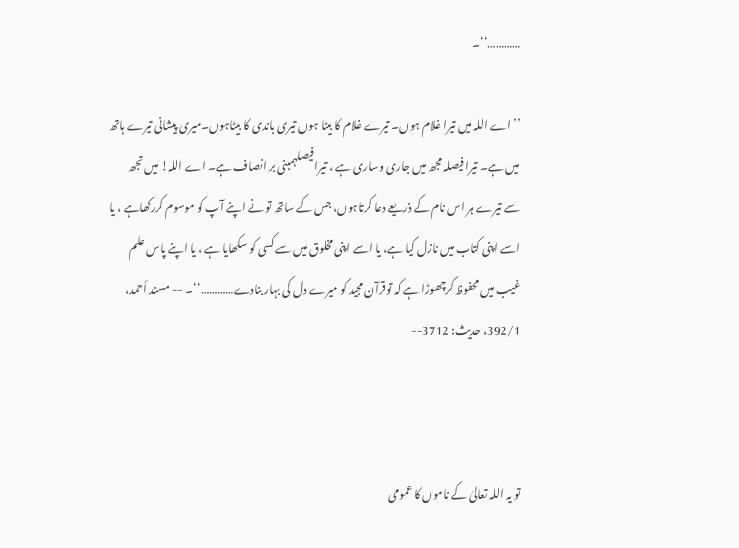…………‘‘۔

’’اے اللہ میں تیرا غلام ہوں۔ تیرے غلام کا بیٹا ہوں تیری باندی کا بیٹاہوں۔میری پیشانی تیرے ہاتھ میں ہے۔ تیرا فیصلہ مجھ میں جاری وساری ہے ، تیرافیصلہمبنی بر انصاف ہے۔ اے اللہ! میں تجھ سے تیرے ہر اس نام کے ذریعے دعا کرتاہوں، جس کے ساتھ تو نے اپنے آپ کو موسوم کررکھاہے ، یا اسے اپنی کتاب میں نازل کیا ہے، یا اسے اپنی مخلوق میں سے کسی کو سکھایا ہے ، یا اپنے پاس علم غیب میں محفوظ کرچھوڑا ہے کہ توقرآن مجید کو میرے دل کی بہار بنادے…………‘‘۔ -- مسند أحمد، 392/1، حدیث: 3712--



تو یہ اللہ تعالیٰ کے ناموں کا عمومی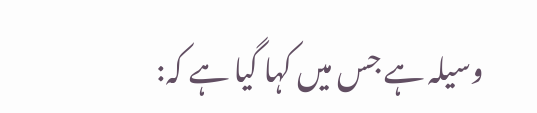وسیلہ ہے جس میں کہا گیا ہے کہ: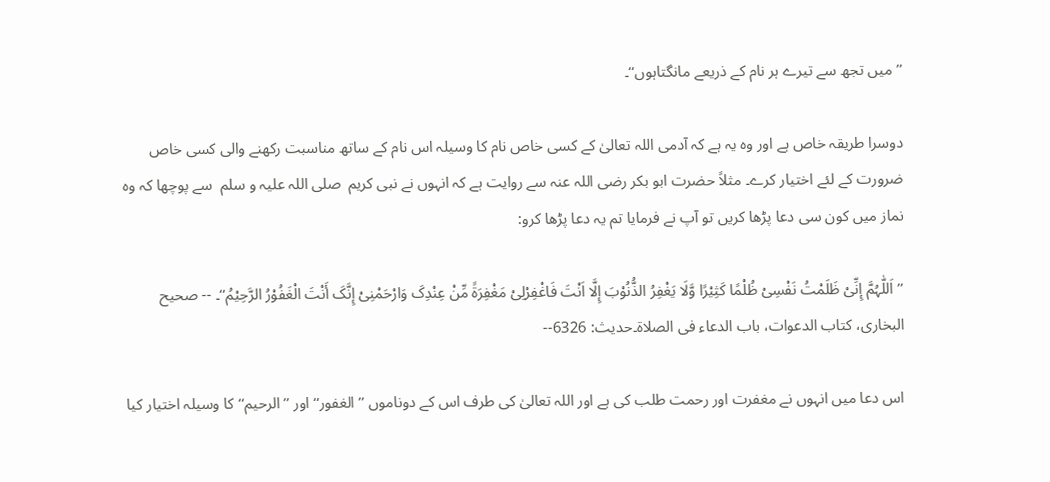’’میں تجھ سے تیرے ہر نام کے ذریعے مانگتاہوں‘‘۔

دوسرا طریقہ خاص ہے اور وہ یہ ہے کہ آدمی اللہ تعالیٰ کے کسی خاص نام کا وسیلہ اس نام کے ساتھ مناسبت رکھنے والی کسی خاص ضرورت کے لئے اختیار کرے۔ مثلاً حضرت ابو بکر رضی اللہ عنہ سے روایت ہے کہ انہوں نے نبی کریم  صلی اللہ علیہ و سلم  سے پوچھا کہ وہ نماز میں کون سی دعا پڑھا کریں تو آپ نے فرمایا تم یہ دعا پڑھا کرو:

’’اَللّٰہُمَّ إِنِّیْ ظَلَمْتُ نَفْسِیْ ظُلْمًا کَثِیْرًا وَّلَا یَغْفِرُ الذُّنُوْبَ إِلَّا اَنْتَ فَاغْفِرْلِیْ مَغْفِرَۃً مِّنْ عِنْدِکَ وَارْحَمْنِیْ إِنَّکَ أَنْتَ الْغَفُوْرُ الرَّحِیْمُ‘‘۔ -- صحیح البخاری، کتاب الدعوات، باب الدعاء فی الصلاۃ۔حدیث: 6326--

اس دعا میں انہوں نے مغفرت اور رحمت طلب کی ہے اور اللہ تعالیٰ کی طرف اس کے دوناموں ’’الغفور‘‘ اور ’’الرحیم‘‘ کا وسیلہ اختیار کیا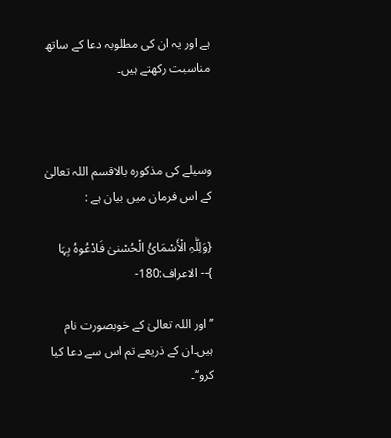ہے اور یہ ان کی مطلوبہ دعا کے ساتھ مناسبت رکھتے ہیں۔



وسیلے کی مذکورہ بالاقسم اللہ تعالیٰ کے اس فرمان میں بیان ہے :

{وَلِلّٰہِ الْأَسْمَائُ الْحُسْنیٰ فَادْعُوہُ بِہَا }-- الاعراف:180-

’’اور اللہ تعالیٰ کے خوبصورت نام ہیں۔ان کے ذریعے تم اس سے دعا کیا کرو‘‘۔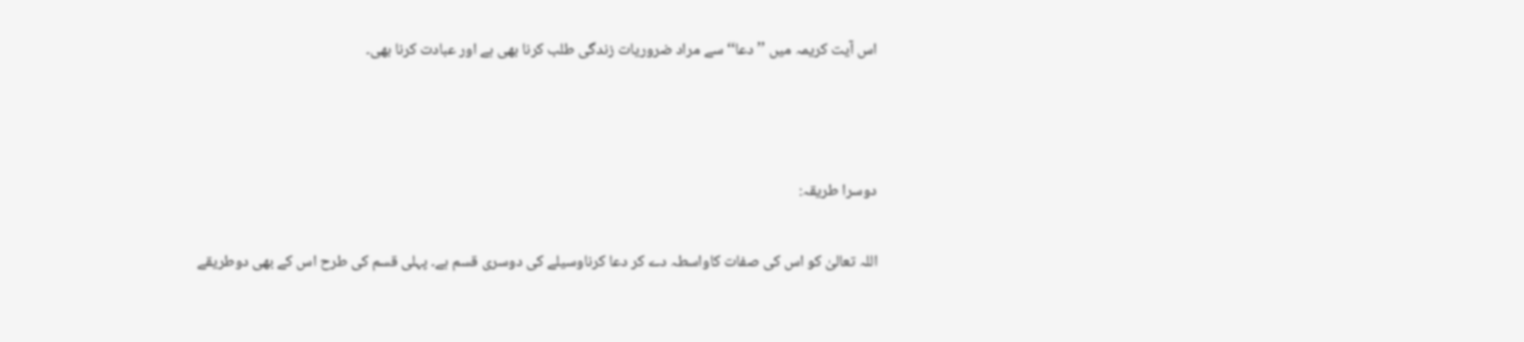اس آیت کریمہ میں ’’دعا‘‘ سے مراد ضروریات زندگی طلب کرنا بھی ہے اور عبادت کرنا بھی۔



دوسرا طریقہ:

اللہ تعالیٰ کو اس کی صفات کاواسطہ دے کر دعا کرناوسیلے کی دوسری قسم ہے۔ پہلی قسم کی طرح اس کے بھی دوطریقے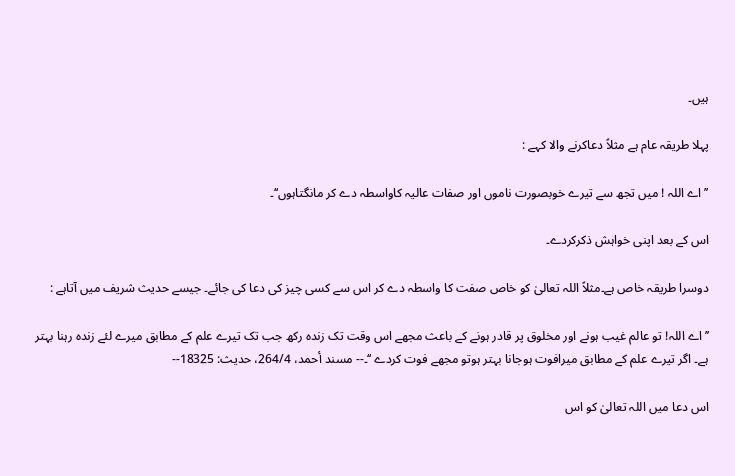ہیں۔

پہلا طریقہ عام ہے مثلاً دعاکرنے والا کہے :

’’اے اللہ ! میں تجھ سے تیرے خوبصورت ناموں اور صفات عالیہ کاواسطہ دے کر مانگتاہوں‘‘۔

اس کے بعد اپنی خواہش ذکرکردے۔

دوسرا طریقہ خاص ہے۔مثلاً اللہ تعالیٰ کو خاص صفت کا واسطہ دے کر اس سے کسی چیز کی دعا کی جائے۔ جیسے حدیث شریف میں آتاہے :

’’اے اللہ! تو عالم غیب ہونے اور مخلوق پر قادر ہونے کے باعث مجھے اس وقت تک زندہ رکھ جب تک تیرے علم کے مطابق میرے لئے زندہ رہنا بہتر ہے۔ اگر تیرے علم کے مطابق میرافوت ہوجانا بہتر ہوتو مجھے فوت کردے ‘‘۔-- مسند أحمد، 264/4، حدیث: 18325--

اس دعا میں اللہ تعالیٰ کو اس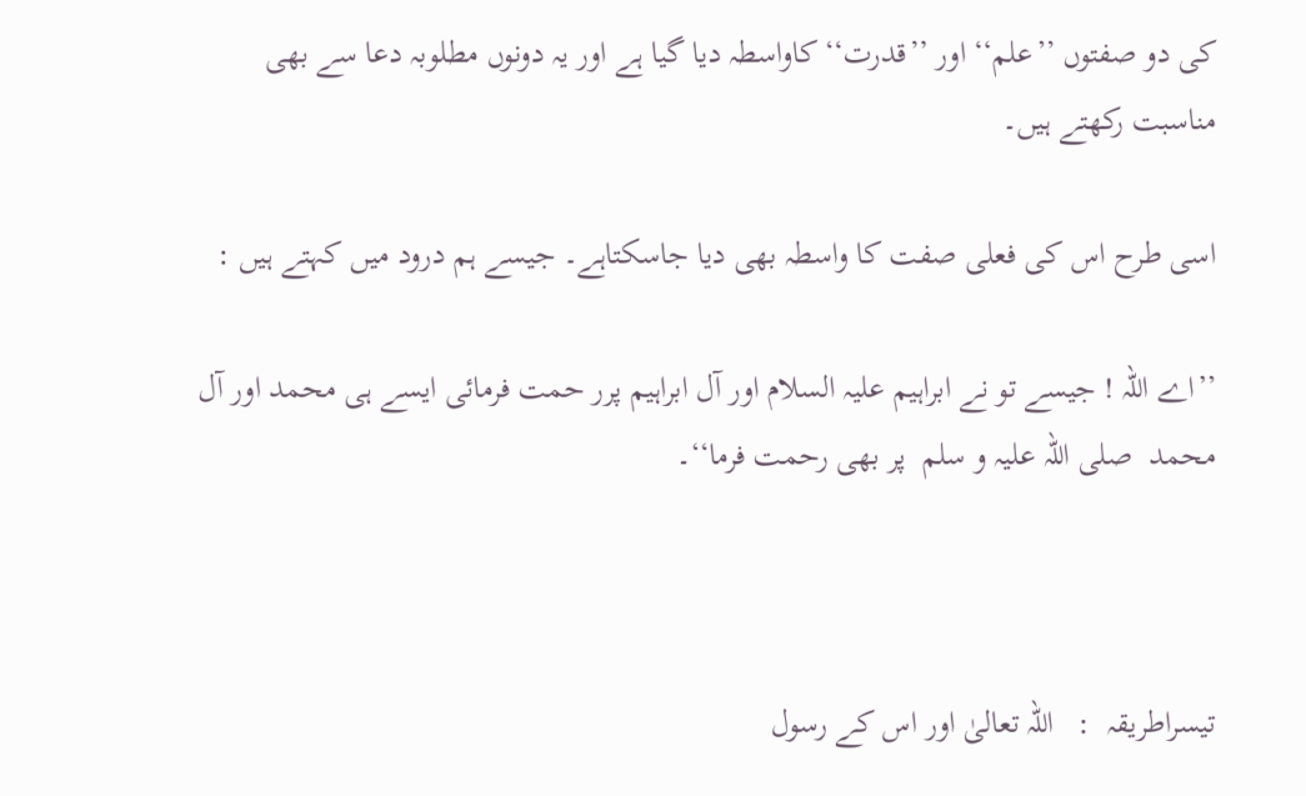کی دو صفتوں ’’علم‘‘ اور ’’قدرت‘‘ کاواسطہ دیا گیا ہے اور یہ دونوں مطلوبہ دعا سے بھی مناسبت رکھتے ہیں۔

اسی طرح اس کی فعلی صفت کا واسطہ بھی دیا جاسکتاہے۔ جیسے ہم درود میں کہتے ہیں :

’’اے اللہ ! جیسے تو نے ابراہیم علیہ السلام اور آل ابراہیم پرر حمت فرمائی ایسے ہی محمد اور آل محمد  صلی اللہ علیہ و سلم  پر بھی رحمت فرما‘‘۔



تیسراطریقہ  :   اللہ تعالیٰ اور اس کے رسول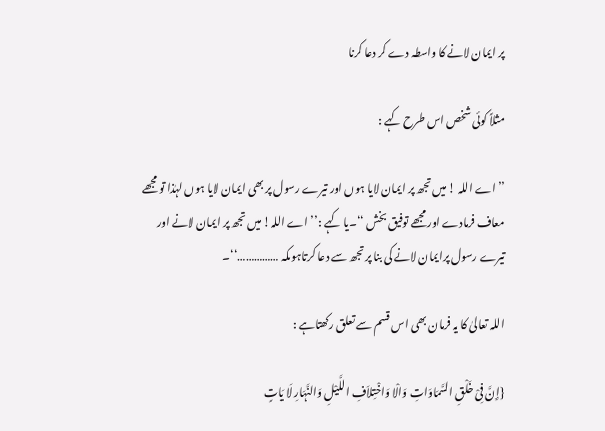پر ایمان لانے کا واسطہ دے کر دعا کرنا

مثلاً کوئی شخص اس طرح کہے :

’’اے اللہ ! میں تجھ پر ایمان لایا ہوں اور تیرے رسول پر بھی ایمان لایا ہوں لہٰذا تو مجھے معاف فرمادے اور مجھے توفیق بخش ‘‘۔یا کہے :’’اے اللہ! میں تجھ پر ایمان لانے اور تیرے رسول پرایمان لانے کی بنا پر تجھ سے دعا کرتاہوںکہ ……………‘‘۔

اللہ تعالیٰ کا یہ فرمان بھی اس قسم سے تعلق رکھتاہے :

{إِنَّ فِیْ خَلْقِ السَّمَاوَاتِ وَالْا وَاخْتِلاَفِ اللَّیْلِ وَالنَّہَارِ لَا یَاتٍ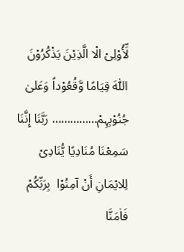لِّأُوْلِیْ الْا الَّذِیْنَ یَذْکُرُوْنَ اللّٰہَ قِیَامًا وَّقُعُوْداً وَعَلیٰ جُنُوْبِہِمْ…………… رَبَّنَا إِنَّنَا سَمِعْنَا مُنَادِیًا یُّنَادِیْ لِلایْمَانِ أَنْ آمِنُوْا  بِرَبِّکُمْ فَاٰمَنَّا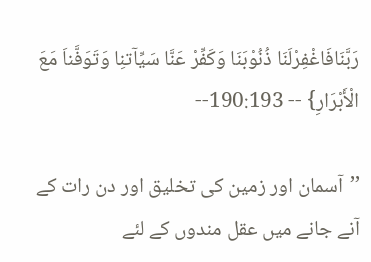رَبَّنَافَاغْفِرْلَنَا ذُنُوْبَنَا وَکَفِّرْ عَنَّا سَیِّآتنِا وَتَوَفَّناَ مَعَ الْأَبْرَارِ} -- 190:193--

’’آسمان اور زمین کی تخلیق اور دن رات کے آنے جانے میں عقل مندوں کے لئے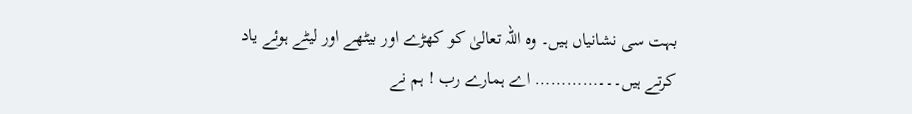بہت سی نشانیاں ہیں۔ وہ اللہ تعالیٰ کو کھڑے اور بیٹھے اور لیٹے ہوئے یاد کرتے ہیں۔۔۔………… اے ہمارے رب ! ہم نے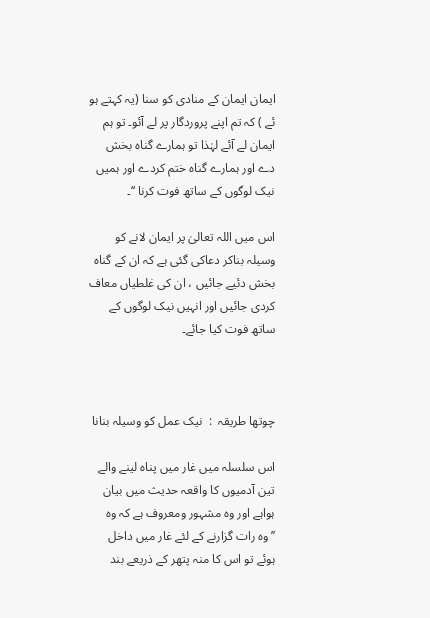ایمان ایمان کے منادی کو سنا (یہ کہتے ہو ئے ) کہ تم اپنے پروردگار پر لے آئو۔ تو ہم ایمان لے آئے لہٰذا تو ہمارے گناہ بخش دے اور ہمارے گناہ ختم کردے اور ہمیں نیک لوگوں کے ساتھ فوت کرنا ‘‘۔

اس میں اللہ تعالیٰ پر ایمان لانے کو وسیلہ بناکر دعاکی گئی ہے کہ ان کے گناہ بخش دئیے جائیں ، ان کی غلطیاں معاف کردی جائیں اور انہیں نیک لوگوں کے ساتھ فوت کیا جائے۔



چوتھا طریقہ  :  نیک عمل کو وسیلہ بنانا

اس سلسلہ میں غار میں پناہ لینے والے تین آدمیوں کا واقعہ حدیث میں بیان ہواہے اور وہ مشہور ومعروف ہے کہ وہ ’’وہ رات گزارنے کے لئے غار میں داخل ہوئے تو اس کا منہ پتھر کے ذریعے بند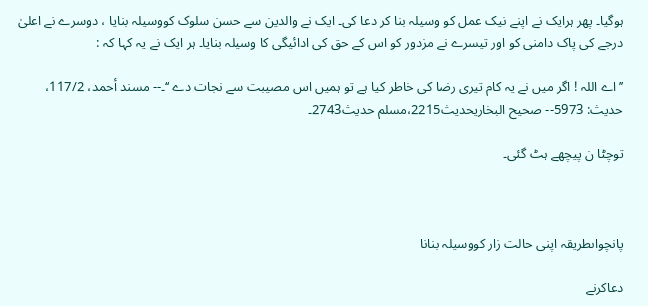ہوگیا۔ پھر ہرایک نے اپنے نیک عمل کو وسیلہ بنا کر دعا کی۔ ایک نے والدین سے حسن سلوک کووسیلہ بنایا ، دوسرے نے اعلیٰ درجے کی پاک دامنی کو اور تیسرے نے مزدور کو اس کے حق کی ادائیگی کا وسیلہ بنایا۔ ہر ایک نے یہ کہا کہ :

’’اے اللہ ! اگر میں نے یہ کام تیری رضا کی خاطر کیا ہے تو ہمیں اس مصیبت سے نجات دے ‘‘۔-- مسند أحمد، 117/2، حدیث: 5973-- صحیح البخاریحدیث2215،مسلم حدیث2743۔

توچٹا ن پیچھے ہٹ گئی۔



پانچواںطریقہ اپنی حالت زار کووسیلہ بنانا

دعاکرنے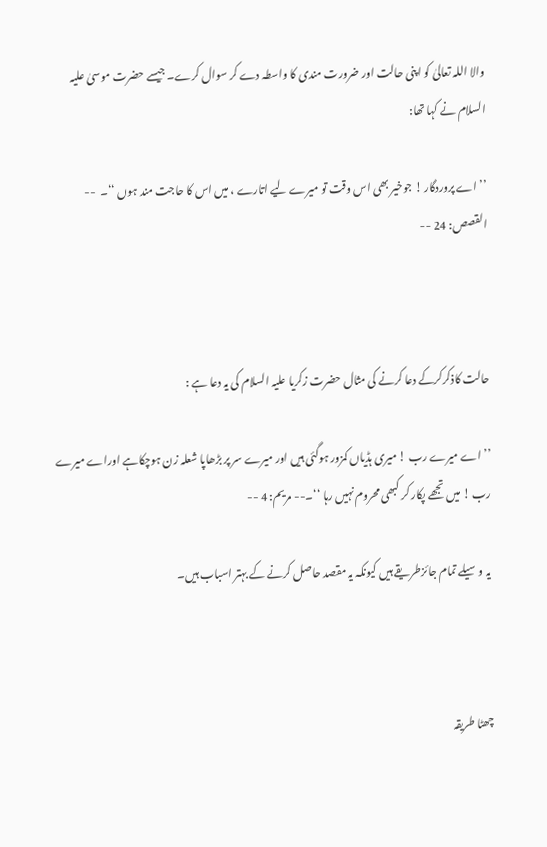والا اللہ تعالیٰ کو اپنی حالت اور ضرورت مندی کا واسطہ دے کر سوال کرے۔ جیسے حضرت موسیٰ علیہ السلام نے کہا تھا:

’’اے پروردگار ! جوخیر بھی اس وقت تو میرے لیے اتارے ، میں اس کا حاجت مند ہوں ‘‘۔  -- القصص: 24 --



حالت کاذکرکرکے دعا کرنے کی مثال حضرت زکریا علیہ السلام کی یہ دعا ہے :

’’اے میرے رب ! میری ہڈیاں کمزور ہوگئی ہیں اور میرے سر پر بڑھاپا شعلہ زن ہوچکاہے اوراے میرے رب ! میں تجھے پکار کر کبھی محروم نہیں رہا ‘‘۔-- مریم: 4 --

یہ وسیلے تمام جائزطریقے ہیں کیونکہ یہ مقصد حاصل کرنے کے بہتر اسباب ہیں۔



چھٹا طریقہ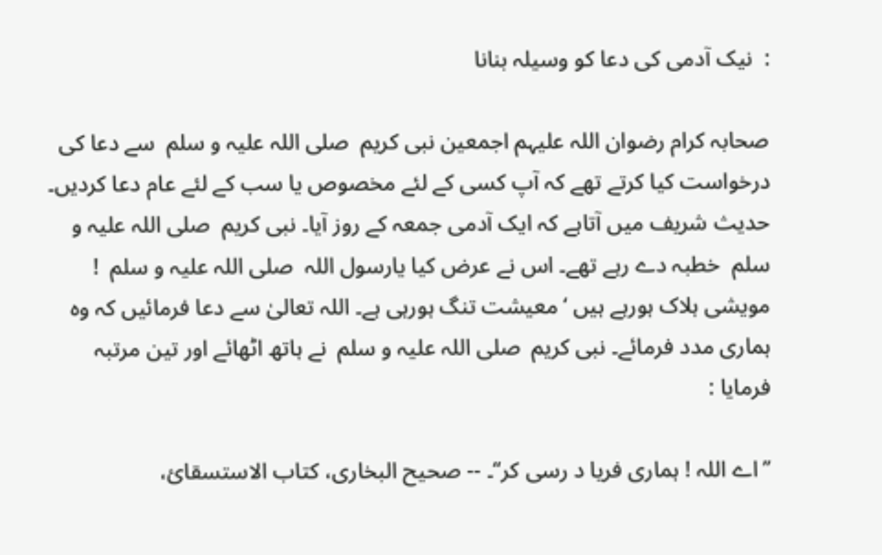:  نیک آدمی کی دعا کو وسیلہ بنانا

صحابہ کرام رضوان اللہ علیہم اجمعین نبی کریم  صلی اللہ علیہ و سلم  سے دعا کی درخواست کیا کرتے تھے کہ آپ کسی کے لئے مخصوص یا سب کے لئے عام دعا کردیں۔ حدیث شریف میں آتاہے کہ ایک آدمی جمعہ کے روز آیا۔ نبی کریم  صلی اللہ علیہ و سلم  خطبہ دے رہے تھے۔ اس نے عرض کیا یارسول اللہ  صلی اللہ علیہ و سلم  ! مویشی ہلاک ہورہے ہیں ‘ معیشت تنگ ہورہی ہے۔ اللہ تعالیٰ سے دعا فرمائیں کہ وہ ہماری مدد فرمائے۔ نبی کریم  صلی اللہ علیہ و سلم  نے ہاتھ اٹھائے اور تین مرتبہ فرمایا :

’’اے اللہ ! ہماری فریا د رسی کر‘‘۔ -- صحیح البخاری، کتاب الاستسقائ،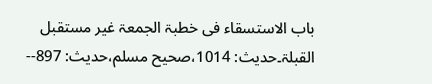باب الاستسقاء فی خطبۃ الجمعۃ غیر مستقبل القبلۃ۔حدیث: 1014،صحیح مسلم،حدیث: 897--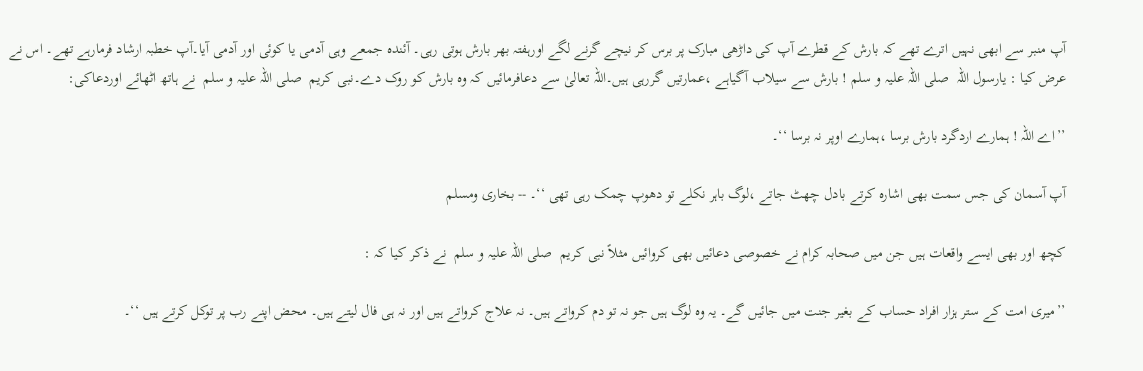آپ منبر سے ابھی نہیں اترے تھے کہ بارش کے قطرے آپ کی داڑھی مبارک پر برس کر نیچے گرنے لگے اورہفتہ بھر بارش ہوتی رہی۔ آئندہ جمعے وہی آدمی یا کوئی اور آدمی آیا۔آپ خطبہ ارشاد فرمارہے تھے۔ اس نے عرض کیا : یارسول اللہ  صلی اللہ علیہ و سلم ! بارش سے سیلاب آگیاہے ،عمارتیں گررہی ہیں۔اللہ تعالیٰ سے دعافرمائیں کہ وہ بارش کو روک دے۔نبی کریم  صلی اللہ علیہ و سلم  نے ہاتھ اٹھائے اوردعاکی:

’’اے اللہ ! ہمارے اردگرد بارش برسا ،ہمارے اوپر نہ برسا ‘‘۔

آپ آسمان کی جس سمت بھی اشارہ کرتے بادل چھٹ جاتے ،لوگ باہر نکلے تو دھوپ چمک رہی تھی ‘‘۔ -- بخاری ومسلم

کچھ اور بھی ایسے واقعات ہیں جن میں صحابہ کرام نے خصوصی دعائیں بھی کروائیں مثلاً نبی کریم  صلی اللہ علیہ و سلم  نے ذکر کیا کہ :

’’میری امت کے ستر ہزار افراد حساب کے بغیر جنت میں جائیں گے۔ یہ وہ لوگ ہیں جو نہ تو دم کرواتے ہیں۔ نہ علاج کرواتے ہیں اور نہ ہی فال لیتے ہیں۔ محض اپنے رب پر توکل کرتے ہیں ‘‘۔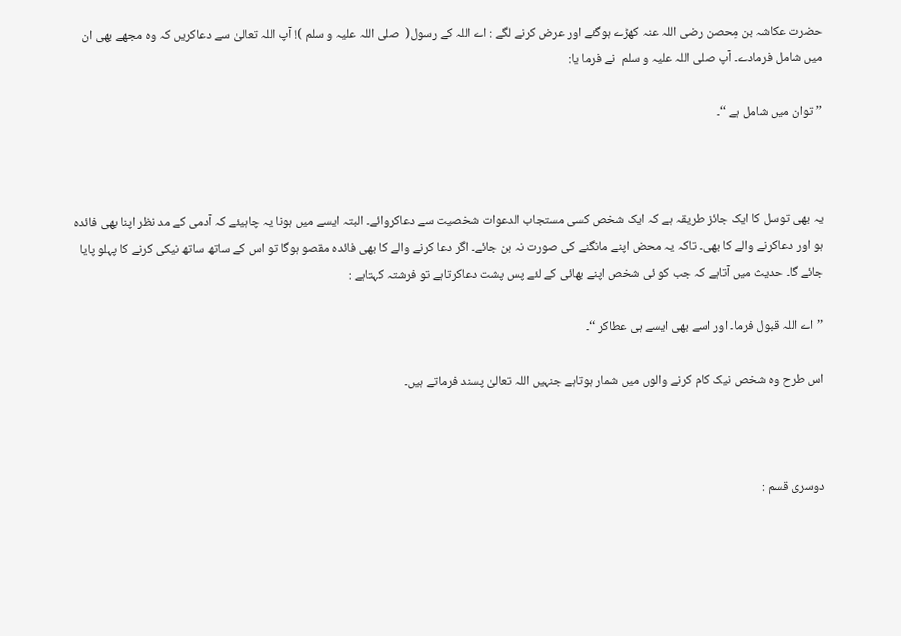حضرت عکاشہ بن مِحصن رضی اللہ عنہ کھڑے ہوگئے اور عرض کرنے لگے : اے اللہ کے رسول(  صلی اللہ علیہ و سلم )! آپ اللہ تعالیٰ سے دعاکریں کہ وہ مجھے بھی ان میں شامل فرمادے۔ آپ صلی اللہ علیہ و سلم  نے فرما یا:

’’توان میں شامل ہے ‘‘۔



یہ بھی توسل کا ایک جائز طریقہ ہے کہ ایک شخص کسی مستجاب الدعوات شخصیت سے دعاکروائے۔ البتہ ایسے میں ہونا یہ چاہیئے کہ آدمی کے مد نظر اپنا بھی فائدہ ہو اور دعاکرنے والے کا بھی۔ تاکہ یہ محض اپنے مانگنے کی صورت نہ بن جائے۔ اگر دعا کرنے والے کا بھی فائدہ مقصو ہوگا تو اس کے ساتھ ساتھ نیکی کرنے کا پہلو پایا جائے گا۔ حدیث میں آتاہے کہ جب کو ئی شخص اپنے بھائی کے لئے پس پشت دعاکرتاہے تو فرشتہ کہتاہے :

’’اے اللہ قبول فرما۔ اور اسے بھی ایسے ہی عطاکر ‘‘۔

اس طرح وہ شخص نیک کام کرنے والوں میں شمار ہوتاہے جنہیں اللہ تعالیٰ پسند فرماتے ہیں۔



دوسری قسم :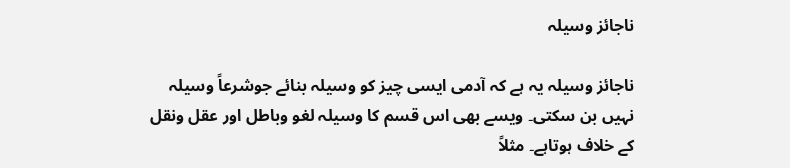ناجائز وسیلہ

ناجائز وسیلہ یہ ہے کہ آدمی ایسی چیز کو وسیلہ بنائے جوشرعاً وسیلہ نہیں بن سکتی۔ ویسے بھی اس قسم کا وسیلہ لغو وباطل اور عقل ونقل کے خلاف ہوتاہے۔ مثلاً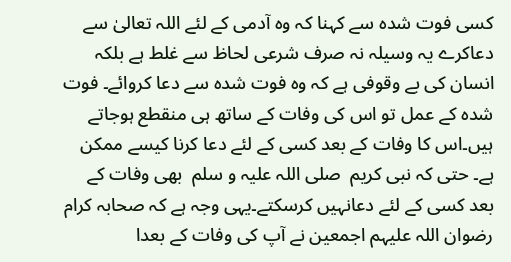کسی فوت شدہ سے کہنا کہ وہ آدمی کے لئے اللہ تعالیٰ سے دعاکرے یہ وسیلہ نہ صرف شرعی لحاظ سے غلط ہے بلکہ انسان کی بے وقوفی ہے کہ وہ فوت شدہ سے دعا کروائے۔ فوت شدہ کے عمل تو اس کی وفات کے ساتھ ہی منقطع ہوجاتے ہیں۔اس کا وفات کے بعد کسی کے لئے دعا کرنا کیسے ممکن ہے۔ حتی کہ نبی کریم  صلی اللہ علیہ و سلم  بھی وفات کے بعد کسی کے لئے دعانہیں کرسکتے۔یہی وجہ ہے کہ صحابہ کرام رضوان اللہ علیہم اجمعین نے آپ کی وفات کے بعدا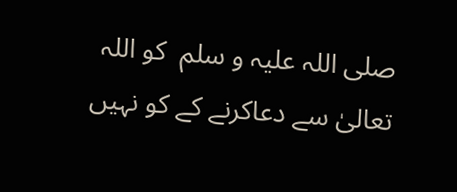صلی اللہ علیہ و سلم  کو اللہ تعالیٰ سے دعاکرنے کے کو نہیں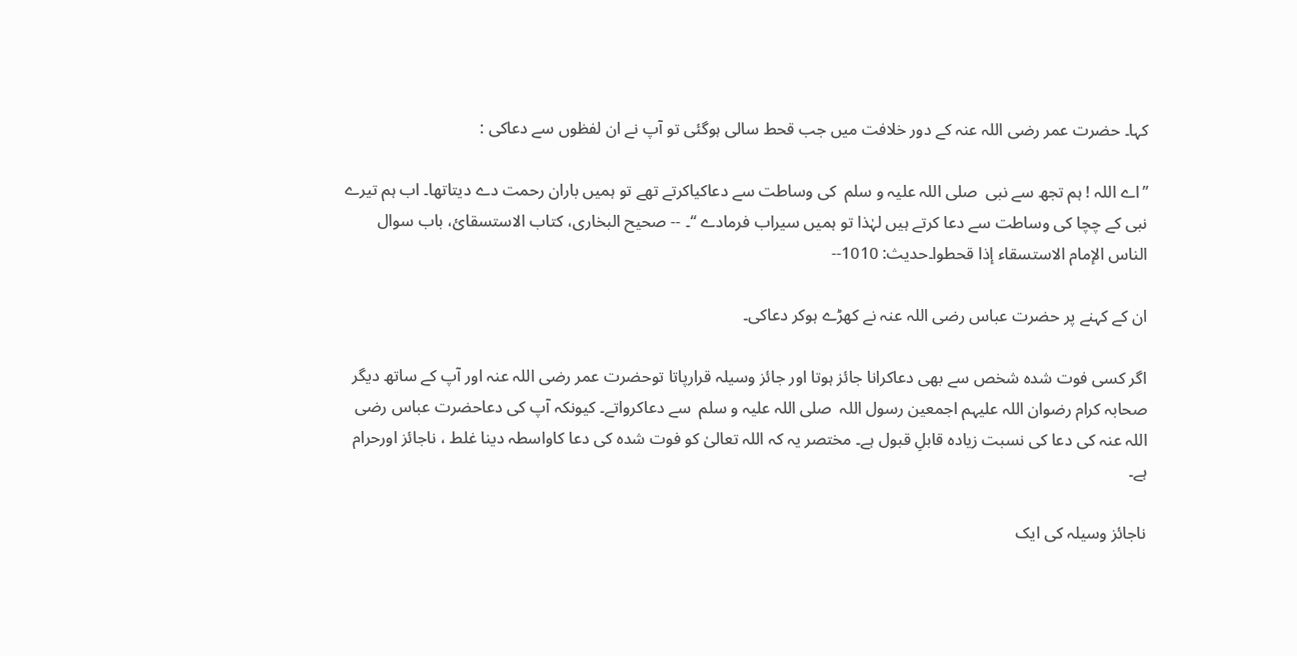کہا۔ حضرت عمر رضی اللہ عنہ کے دور خلافت میں جب قحط سالی ہوگئی تو آپ نے ان لفظوں سے دعاکی :

’’اے اللہ ! ہم تجھ سے نبی  صلی اللہ علیہ و سلم  کی وساطت سے دعاکیاکرتے تھے تو ہمیں باران رحمت دے دیتاتھا۔ اب ہم تیرے نبی کے چچا کی وساطت سے دعا کرتے ہیں لہٰذا تو ہمیں سیراب فرمادے ‘‘۔ -- صحیح البخاری، کتاب الاستسقائ، باب سوال الناس الإمام الاستسقاء إذا قحطوا۔حدیث: 1010--

ان کے کہنے پر حضرت عباس رضی اللہ عنہ نے کھڑے ہوکر دعاکی۔

اگر کسی فوت شدہ شخص سے بھی دعاکرانا جائز ہوتا اور جائز وسیلہ قرارپاتا توحضرت عمر رضی اللہ عنہ اور آپ کے ساتھ دیگر صحابہ کرام رضوان اللہ علیہم اجمعین رسول اللہ  صلی اللہ علیہ و سلم  سے دعاکرواتے۔ کیونکہ آپ کی دعاحضرت عباس رضی اللہ عنہ کی دعا کی نسبت زیادہ قابلِ قبول ہے۔ مختصر یہ کہ اللہ تعالیٰ کو فوت شدہ کی دعا کاواسطہ دینا غلط ، ناجائز اورحرام ہے۔

ناجائز وسیلہ کی ایک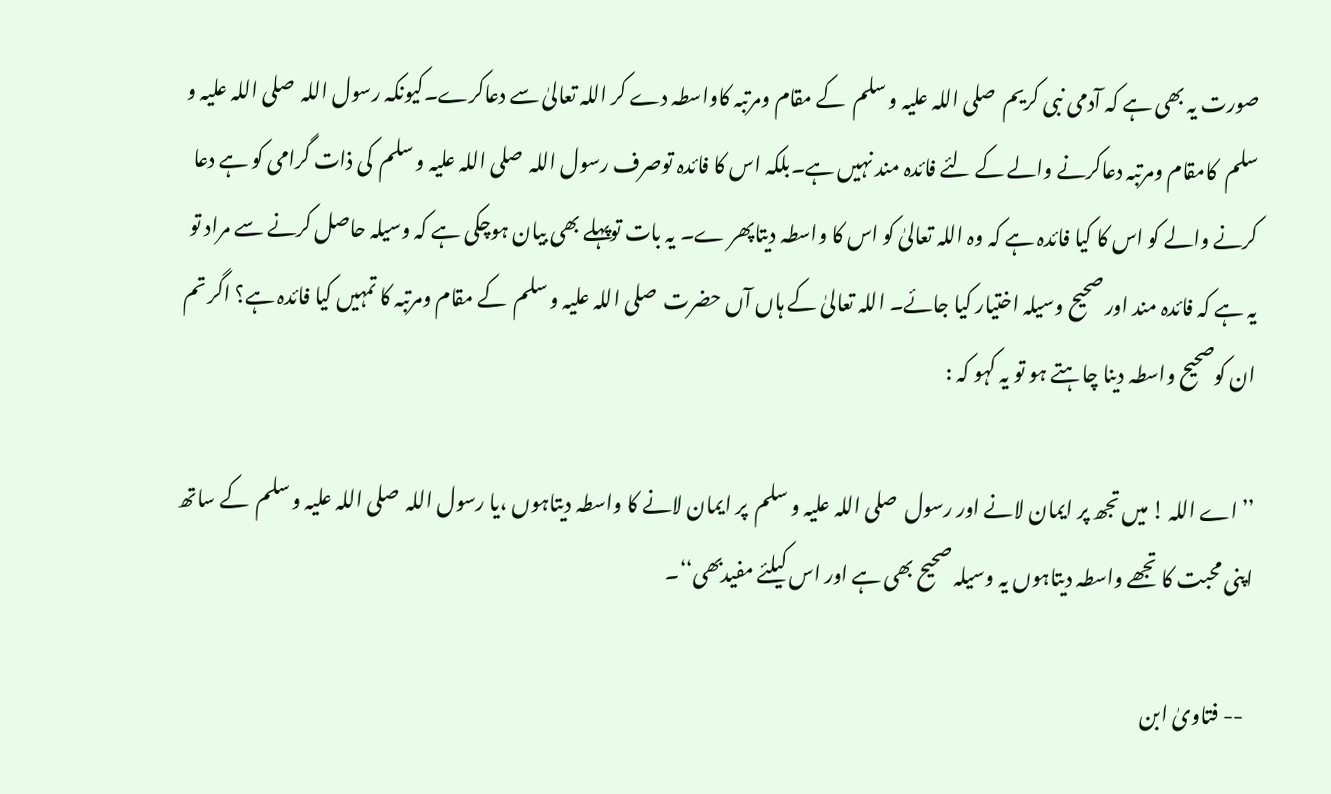صورت یہ بھی ہے کہ آدمی نبی کریم  صلی اللہ علیہ و سلم  کے مقام ومرتبہ کاواسطہ دے کر اللہ تعالیٰ سے دعاکرے۔کیونکہ رسول اللہ  صلی اللہ علیہ و سلم  کامقام ومرتبہ دعاکرنے والے کے لئے فائدہ مند نہیں ہے۔بلکہ اس کا فائدہ توصرف رسول اللہ  صلی اللہ علیہ و سلم  کی ذات گرامی کو ہے دعا کرنے والے کو اس کا کیا فائدہ ہے کہ وہ اللہ تعالیٰ کو اس کا واسطہ دیتاپھر ے۔ یہ بات توپہلے بھی بیان ہوچکی ہے کہ وسیلہ حاصل کرنے سے مراد تو یہ ہے کہ فائدہ مند اور صحیح وسیلہ اختیار کیا جائے۔ اللہ تعالیٰ کے ہاں آں حضرت  صلی اللہ علیہ و سلم  کے مقام ومرتبہ کا تمہیں کیا فائدہ ہے؟ اگر تم ان کوصحیح واسطہ دینا چاہتے ہو تو یہ کہو کہ :

’’اے اللہ ! میں تجھ پر ایمان لانے اور رسول  صلی اللہ علیہ و سلم  پر ایمان لانے کا واسطہ دیتاہوں ،یا رسول اللہ  صلی اللہ علیہ و سلم  کے ساتھ اپنی محبت کا تجھے واسطہ دیتاہوں یہ وسیلہ صحیح بھی ہے اور اس کیلئے مفیدبھی‘‘۔

  -- فتاویٰ ابن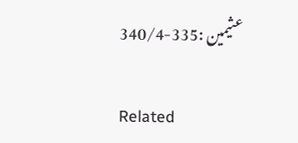عثیمین :335-340/4

Related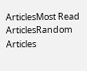ArticlesMost Read ArticlesRandom Articles